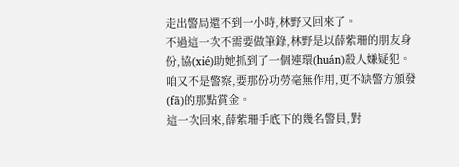走出警局還不到一小時,林野又回來了。
不過這一次不需要做筆錄,林野是以薛紫珊的朋友身份,協(xié)助她抓到了一個連環(huán)殺人嫌疑犯。
咱又不是警察,要那份功勞毫無作用,更不缺警方頒發(fā)的那點賞金。
這一次回來,薛紫珊手底下的幾名警員,對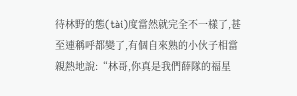待林野的態(tài)度當然就完全不一樣了,甚至連稱呼都變了,有個自來熟的小伙子相當親熱地說:“林哥,你真是我們薛隊的福星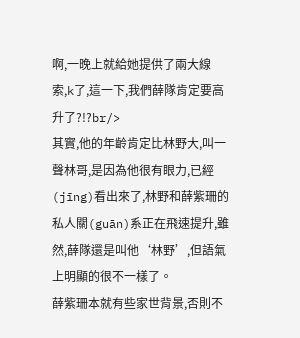啊,一晚上就給她提供了兩大線索,k了,這一下,我們薛隊肯定要高升了?!?br/>
其實,他的年齡肯定比林野大,叫一聲林哥,是因為他很有眼力,已經(jīng)看出來了,林野和薛紫珊的私人關(guān)系正在飛速提升,雖然,薛隊還是叫他‘林野’,但語氣上明顯的很不一樣了。
薛紫珊本就有些家世背景,否則不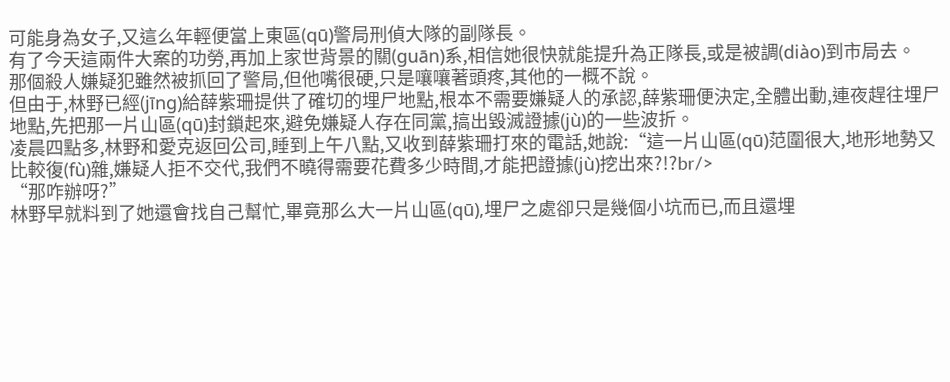可能身為女子,又這么年輕便當上東區(qū)警局刑偵大隊的副隊長。
有了今天這兩件大案的功勞,再加上家世背景的關(guān)系,相信她很快就能提升為正隊長,或是被調(diào)到市局去。
那個殺人嫌疑犯雖然被抓回了警局,但他嘴很硬,只是嚷嚷著頭疼,其他的一概不說。
但由于,林野已經(jīng)給薛紫珊提供了確切的埋尸地點,根本不需要嫌疑人的承認,薛紫珊便決定,全體出動,連夜趕往埋尸地點,先把那一片山區(qū)封鎖起來,避免嫌疑人存在同黨,搞出毀滅證據(jù)的一些波折。
凌晨四點多,林野和愛克返回公司,睡到上午八點,又收到薛紫珊打來的電話,她說:“這一片山區(qū)范圍很大,地形地勢又比較復(fù)雜,嫌疑人拒不交代,我們不曉得需要花費多少時間,才能把證據(jù)挖出來?!?br/>
“那咋辦呀?”
林野早就料到了她還會找自己幫忙,畢竟那么大一片山區(qū),埋尸之處卻只是幾個小坑而已,而且還埋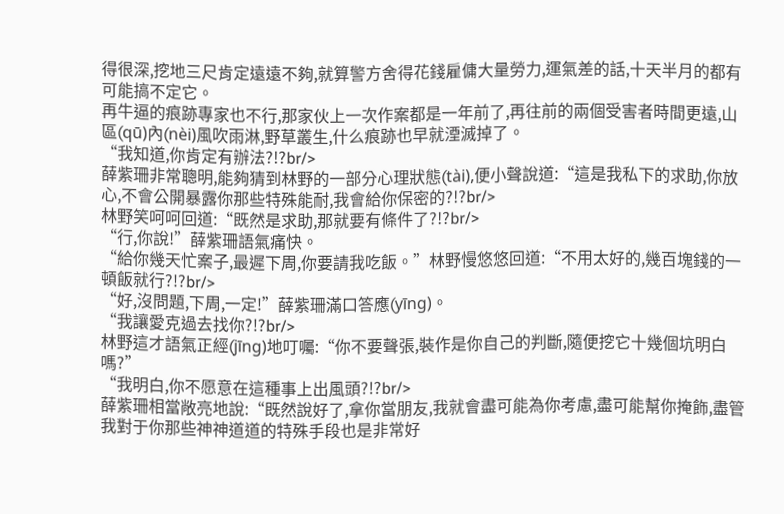得很深,挖地三尺肯定遠遠不夠,就算警方舍得花錢雇傭大量勞力,運氣差的話,十天半月的都有可能搞不定它。
再牛逼的痕跡專家也不行,那家伙上一次作案都是一年前了,再往前的兩個受害者時間更遠,山區(qū)內(nèi)風吹雨淋,野草叢生,什么痕跡也早就湮滅掉了。
“我知道,你肯定有辦法?!?br/>
薛紫珊非常聰明,能夠猜到林野的一部分心理狀態(tài),便小聲說道:“這是我私下的求助,你放心,不會公開暴露你那些特殊能耐,我會給你保密的?!?br/>
林野笑呵呵回道:“既然是求助,那就要有條件了?!?br/>
“行,你說!”薛紫珊語氣痛快。
“給你幾天忙案子,最遲下周,你要請我吃飯。”林野慢悠悠回道:“不用太好的,幾百塊錢的一頓飯就行?!?br/>
“好,沒問題,下周,一定!”薛紫珊滿口答應(yīng)。
“我讓愛克過去找你?!?br/>
林野這才語氣正經(jīng)地叮囑:“你不要聲張,裝作是你自己的判斷,隨便挖它十幾個坑明白嗎?”
“我明白,你不愿意在這種事上出風頭?!?br/>
薛紫珊相當敞亮地說:“既然說好了,拿你當朋友,我就會盡可能為你考慮,盡可能幫你掩飾,盡管我對于你那些神神道道的特殊手段也是非常好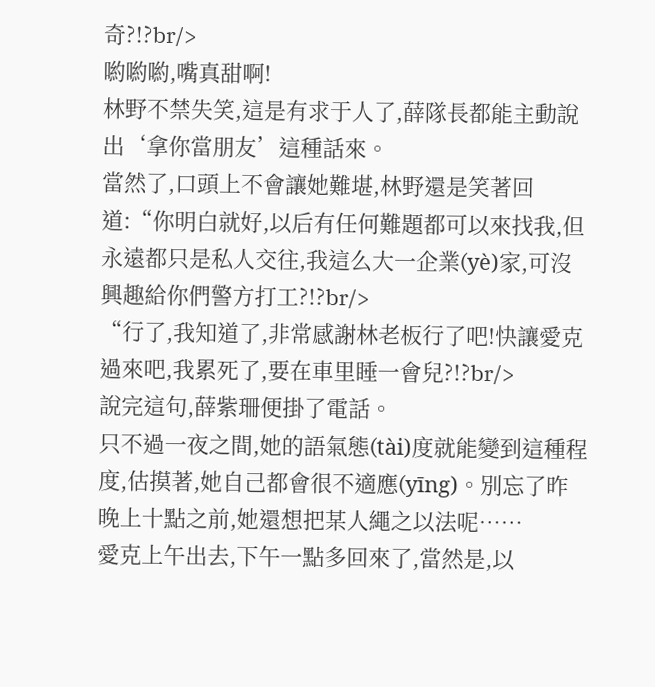奇?!?br/>
喲喲喲,嘴真甜啊!
林野不禁失笑,這是有求于人了,薛隊長都能主動說出‘拿你當朋友’這種話來。
當然了,口頭上不會讓她難堪,林野還是笑著回道:“你明白就好,以后有任何難題都可以來找我,但永遠都只是私人交往,我這么大一企業(yè)家,可沒興趣給你們警方打工?!?br/>
“行了,我知道了,非常感謝林老板行了吧!快讓愛克過來吧,我累死了,要在車里睡一會兒?!?br/>
說完這句,薛紫珊便掛了電話。
只不過一夜之間,她的語氣態(tài)度就能變到這種程度,估摸著,她自己都會很不適應(yīng)。別忘了昨晚上十點之前,她還想把某人繩之以法呢……
愛克上午出去,下午一點多回來了,當然是,以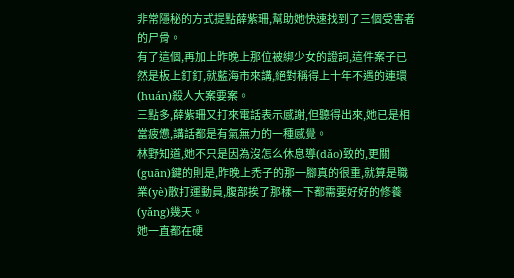非常隱秘的方式提點薛紫珊,幫助她快速找到了三個受害者的尸骨。
有了這個,再加上昨晚上那位被綁少女的證詞,這件案子已然是板上釘釘,就藍海市來講,絕對稱得上十年不遇的連環(huán)殺人大案要案。
三點多,薛紫珊又打來電話表示感謝,但聽得出來,她已是相當疲憊,講話都是有氣無力的一種感覺。
林野知道,她不只是因為沒怎么休息導(dǎo)致的,更關(guān)鍵的則是,昨晚上禿子的那一腳真的很重,就算是職業(yè)散打運動員,腹部挨了那樣一下都需要好好的修養(yǎng)幾天。
她一直都在硬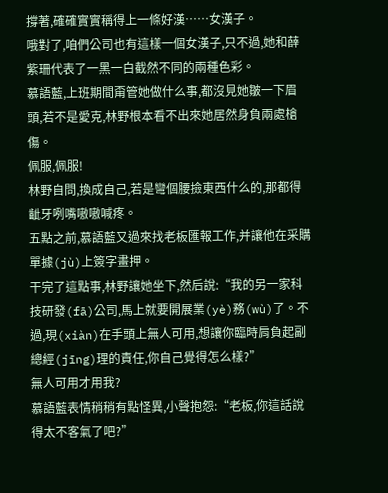撐著,確確實實稱得上一條好漢……女漢子。
哦對了,咱們公司也有這樣一個女漢子,只不過,她和薛紫珊代表了一黑一白截然不同的兩種色彩。
慕語藍,上班期間甭管她做什么事,都沒見她皺一下眉頭,若不是愛克,林野根本看不出來她居然身負兩處槍傷。
佩服,佩服!
林野自問,換成自己,若是彎個腰撿東西什么的,那都得齜牙咧嘴嗷嗷喊疼。
五點之前,慕語藍又過來找老板匯報工作,并讓他在采購單據(jù)上簽字畫押。
干完了這點事,林野讓她坐下,然后說:“我的另一家科技研發(fā)公司,馬上就要開展業(yè)務(wù)了。不過,現(xiàn)在手頭上無人可用,想讓你臨時肩負起副總經(jīng)理的責任,你自己覺得怎么樣?”
無人可用才用我?
慕語藍表情稍稍有點怪異,小聲抱怨:“老板,你這話說得太不客氣了吧?”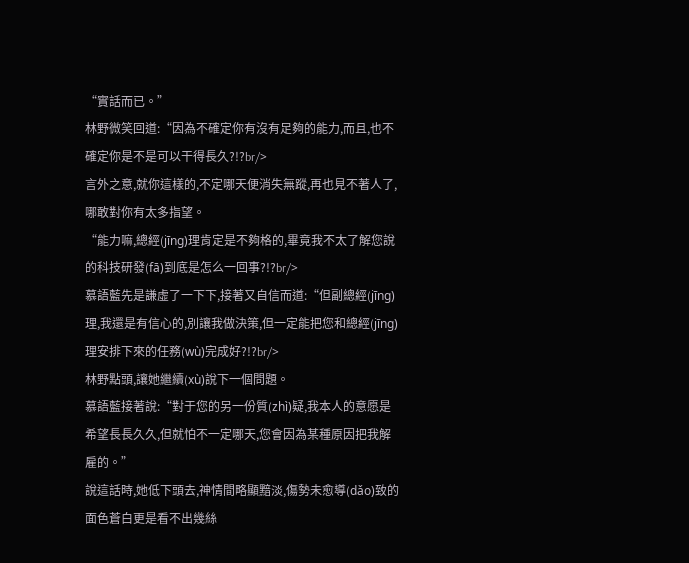“實話而已。”
林野微笑回道:“因為不確定你有沒有足夠的能力,而且,也不確定你是不是可以干得長久?!?br/>
言外之意,就你這樣的,不定哪天便消失無蹤,再也見不著人了,哪敢對你有太多指望。
“能力嘛,總經(jīng)理肯定是不夠格的,畢竟我不太了解您說的科技研發(fā)到底是怎么一回事?!?br/>
慕語藍先是謙虛了一下下,接著又自信而道:“但副總經(jīng)理,我還是有信心的,別讓我做決策,但一定能把您和總經(jīng)理安排下來的任務(wù)完成好?!?br/>
林野點頭,讓她繼續(xù)說下一個問題。
慕語藍接著說:“對于您的另一份質(zhì)疑,我本人的意愿是希望長長久久,但就怕不一定哪天,您會因為某種原因把我解雇的。”
說這話時,她低下頭去,神情間略顯黯淡,傷勢未愈導(dǎo)致的面色蒼白更是看不出幾絲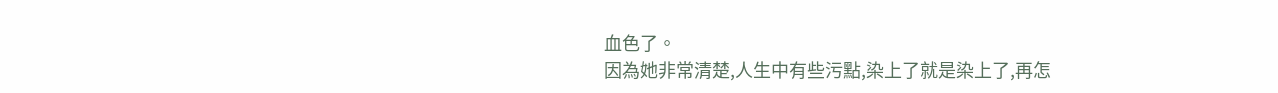血色了。
因為她非常清楚,人生中有些污點,染上了就是染上了,再怎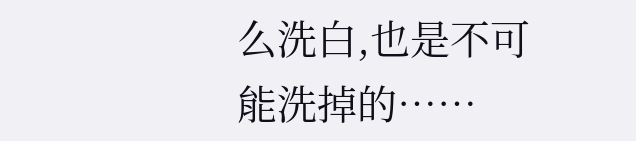么洗白,也是不可能洗掉的……